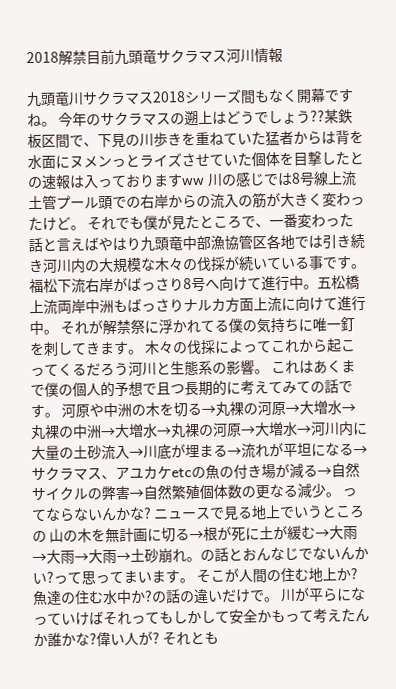2018解禁目前九頭竜サクラマス河川情報

九頭竜川サクラマス2018シリーズ間もなく開幕ですね。 今年のサクラマスの遡上はどうでしょう??某鉄板区間で、下見の川歩きを重ねていた猛者からは背を水面にヌメンっとライズさせていた個体を目撃したとの速報は入っておりますww 川の感じでは8号線上流土管プール頭での右岸からの流入の筋が大きく変わったけど。 それでも僕が見たところで、一番変わった話と言えばやはり九頭竜中部漁協管区各地では引き続き河川内の大規模な木々の伐採が続いている事です。 福松下流右岸がばっさり8号へ向けて進行中。五松橋上流両岸中洲もばっさりナルカ方面上流に向けて進行中。 それが解禁祭に浮かれてる僕の気持ちに唯一釘を刺してきます。 木々の伐採によってこれから起こってくるだろう河川と生態系の影響。 これはあくまで僕の個人的予想で且つ長期的に考えてみての話です。 河原や中洲の木を切る→丸裸の河原→大増水→丸裸の中洲→大増水→丸裸の河原→大増水→河川内に大量の土砂流入→川底が埋まる→流れが平坦になる→サクラマス、アユカケetcの魚の付き場が減る→自然サイクルの弊害→自然繁殖個体数の更なる減少。 ってならないんかな? ニュースで見る地上でいうところの 山の木を無計画に切る→根が死に土が緩む→大雨→大雨→大雨→土砂崩れ。の話とおんなじでないんかい?って思ってまいます。 そこが人間の住む地上か?魚達の住む水中か?の話の違いだけで。 川が平らになっていけばそれってもしかして安全かもって考えたんか誰かな?偉い人が? それとも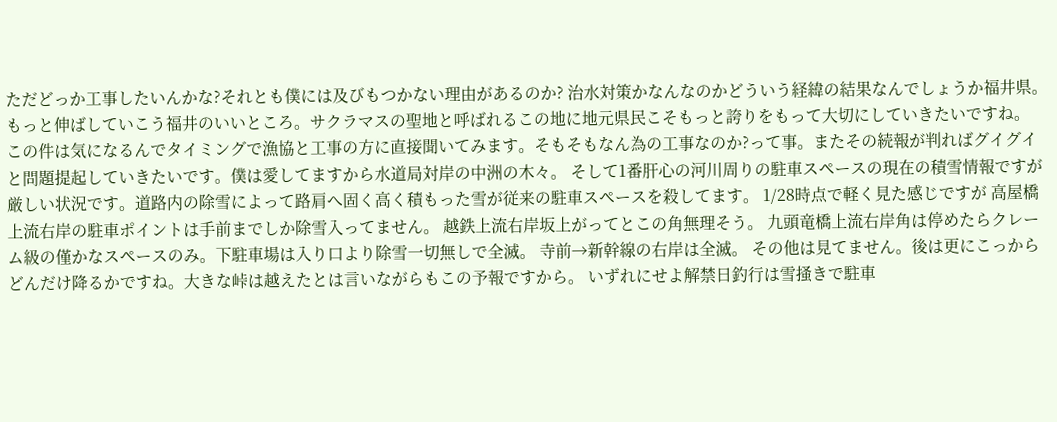ただどっか工事したいんかな?それとも僕には及びもつかない理由があるのか? 治水対策かなんなのかどういう経緯の結果なんでしょうか福井県。もっと伸ばしていこう福井のいいところ。サクラマスの聖地と呼ばれるこの地に地元県民こそもっと誇りをもって大切にしていきたいですね。 この件は気になるんでタイミングで漁協と工事の方に直接聞いてみます。そもそもなん為の工事なのか?って事。またその続報が判ればグイグイと問題提起していきたいです。僕は愛してますから水道局対岸の中洲の木々。 そして1番肝心の河川周りの駐車スペースの現在の積雪情報ですが厳しい状況です。道路内の除雪によって路肩へ固く高く積もった雪が従来の駐車スペースを殺してます。 1/28時点で軽く見た感じですが 高屋橋上流右岸の駐車ポイントは手前までしか除雪入ってません。 越鉄上流右岸坂上がってとこの角無理そう。 九頭竜橋上流右岸角は停めたらクレーム級の僅かなスペースのみ。下駐車場は入り口より除雪一切無しで全滅。 寺前→新幹線の右岸は全滅。 その他は見てません。後は更にこっからどんだけ降るかですね。大きな峠は越えたとは言いながらもこの予報ですから。 いずれにせよ解禁日釣行は雪掻きで駐車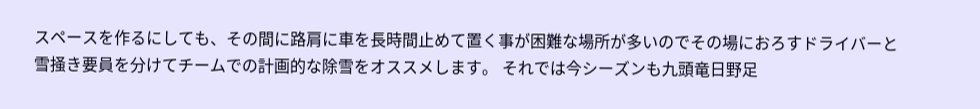スペースを作るにしても、その間に路肩に車を長時間止めて置く事が困難な場所が多いのでその場におろすドライバーと雪掻き要員を分けてチームでの計画的な除雪をオススメします。 それでは今シーズンも九頭竜日野足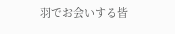羽でお会いする皆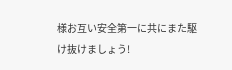様お互い安全第一に共にまた駆け抜けましょう!